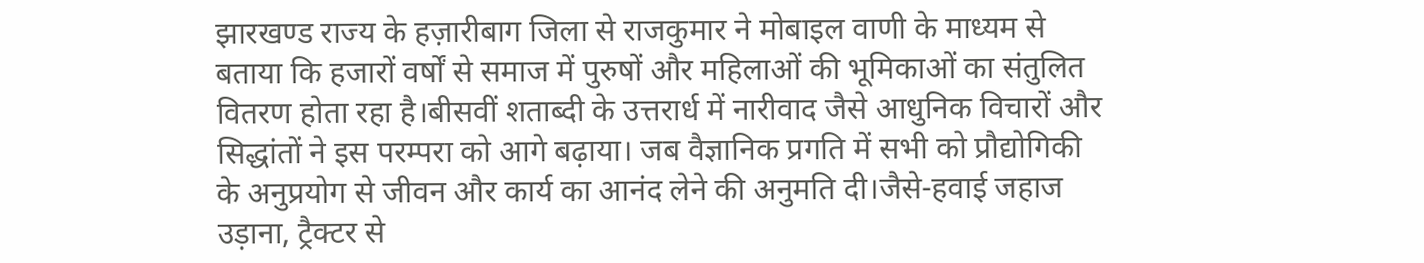झारखण्ड राज्य के हज़ारीबाग जिला से राजकुमार ने मोबाइल वाणी के माध्यम से बताया कि हजारों वर्षों से समाज में पुरुषों और महिलाओं की भूमिकाओं का संतुलित वितरण होता रहा है।बीसवीं शताब्दी के उत्तरार्ध में नारीवाद जैसे आधुनिक विचारों और सिद्धांतों ने इस परम्परा को आगे बढ़ाया। जब वैज्ञानिक प्रगति में सभी को प्रौद्योगिकी के अनुप्रयोग से जीवन और कार्य का आनंद लेने की अनुमति दी।जैसे-हवाई जहाज उड़ाना, ट्रैक्टर से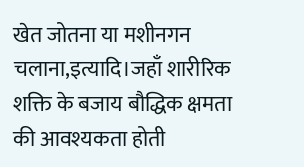खेत जोतना या मशीनगन चलाना,इत्यादि।जहाँ शारीरिक शक्ति के बजाय बौद्धिक क्षमता की आवश्यकता होती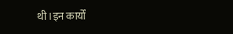थी।इन कार्यों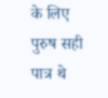के लिए पुरुष सही पात्र थे